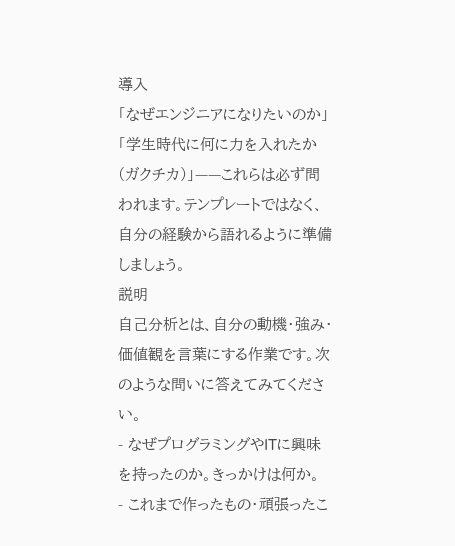導入
「なぜエンジニアになりたいのか」「学生時代に何に力を入れたか(ガクチカ)」——これらは必ず問われます。テンプレートではなく、自分の経験から語れるように準備しましょう。
説明
自己分析とは、自分の動機・強み・価値観を言葉にする作業です。次のような問いに答えてみてください。
- なぜプログラミングやITに興味を持ったのか。きっかけは何か。
- これまで作ったもの・頑張ったこ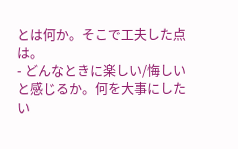とは何か。そこで工夫した点は。
- どんなときに楽しい/悔しいと感じるか。何を大事にしたい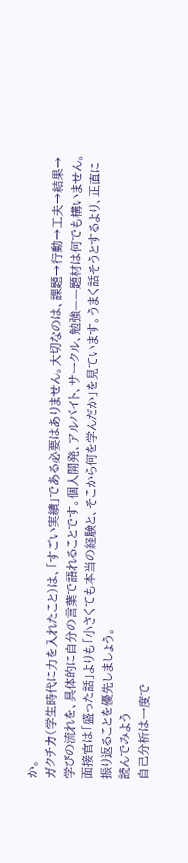か。
ガクチカ(学生時代に力を入れたこと)は、「すごい実績」である必要はありません。大切なのは、課題→行動→工夫→結果→学びの流れを、具体的に自分の言葉で語れることです。個人開発、アルバイト、サークル、勉強——題材は何でも構いません。
面接官は「盛った話」よりも「小さくても本当の経験と、そこから何を学んだか」を見ています。うまく話そうとするより、正直に振り返ることを優先しましょう。
読んでみよう
自己分析は一度で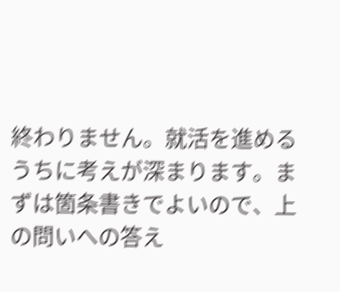終わりません。就活を進めるうちに考えが深まります。まずは箇条書きでよいので、上の問いへの答え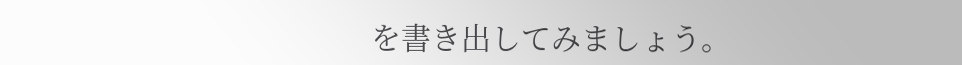を書き出してみましょう。